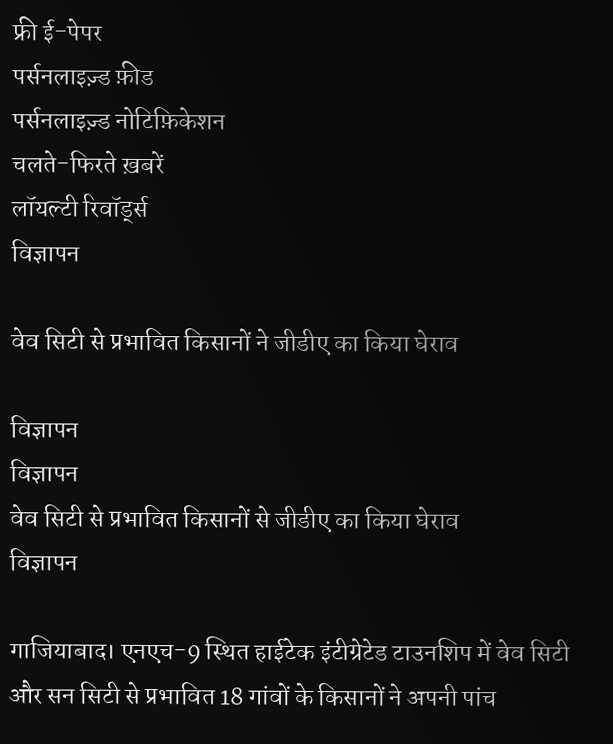फ्री ई-पेपर
पर्सनलाइज़्ड फ़ीड
पर्सनलाइज़्ड नोटिफ़िकेशन
चलते-फिरते ख़बरें
लॉयल्टी रिवॉर्ड्स
विज्ञापन

वेव सिटी से प्रभावित किसानों ने जीडीए का किया घेराव

विज्ञापन
विज्ञापन
वेव सिटी से प्रभावित किसानों से जीडीए का किया घेराव
विज्ञापन

गाजियाबाद। एनएच-9 स्थित हाईटेक इंटीग्रेटेड टाउनशिप में वेव सिटी और सन सिटी से प्रभावित 18 गांवों के किसानों ने अपनी पांच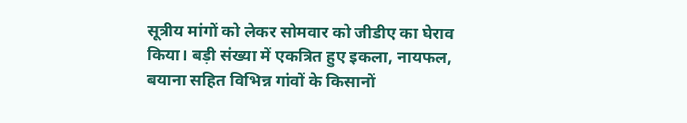सूत्रीय मांगों को लेकर सोमवार को जीडीए का घेराव किया। बड़ी संख्या में एकत्रित हुए इकला, नायफल, बयाना सहित विभिन्न गांवों के किसानों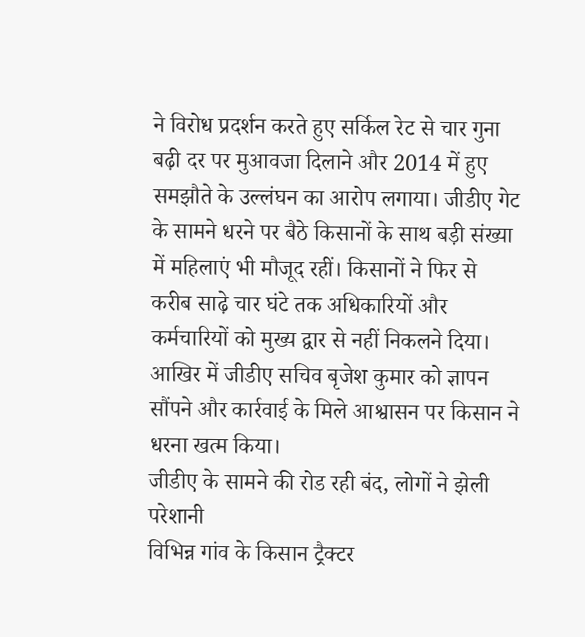ने विरोध प्रदर्शन करते हुए सर्किल रेट से चार गुना बढ़ी दर पर मुआवजा दिलाने और 2014 में हुए समझौते के उल्लंघन का आरोप लगाया। जीडीए गेट के सामने धरने पर बैठे किसानों के साथ बड़ी संख्या में महिलाएं भी मौजूद रहीं। किसानों ने फिर से करीब साढ़े चार घंटे तक अधिकारियों और कर्मचारियों को मुख्य द्वार से नहीं निकलने दिया। आखिर में जीडीए सचिव बृजेश कुमार को ज्ञापन सौंपने और कार्रवाई के मिले आश्वासन पर किसान ने धरना खत्म किया।
जीडीए के सामने की रोड रही बंद, लोगों ने झेली परेशानी
विभिन्न गांव के किसान ट्रैक्टर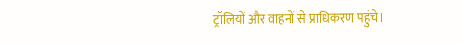ट्रॉलियों और वाहनों से प्राधिकरण पहुंचे।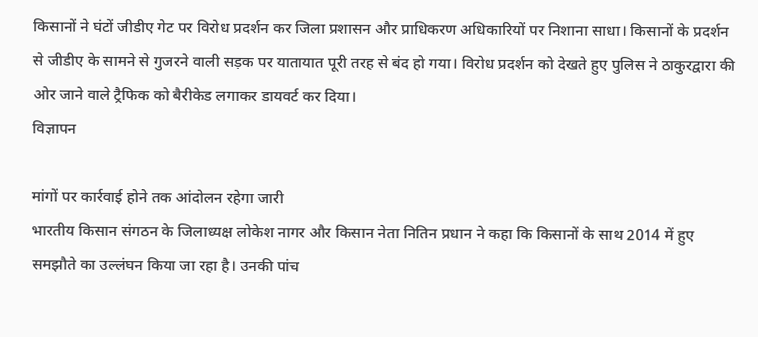किसानों ने घंटों जीडीए गेट पर विरोध प्रदर्शन कर जिला प्रशासन और प्राधिकरण अधिकारियों पर निशाना साधा। किसानों के प्रदर्शन से जीडीए के सामने से गुजरने वाली सड़क पर यातायात पूरी तरह से बंद हो गया। विरोध प्रदर्शन को देखते हुए पुलिस ने ठाकुरद्वारा की ओर जाने वाले ट्रैफिक को बैरीकेड लगाकर डायवर्ट कर दिया।
विज्ञापन

मांगों पर कार्रवाई होने तक आंदोलन रहेगा जारी
भारतीय किसान संगठन के जिलाध्यक्ष लोकेश नागर और किसान नेता नितिन प्रधान ने कहा कि किसानों के साथ 2014 में हुए समझौते का उल्लंघन किया जा रहा है। उनकी पांच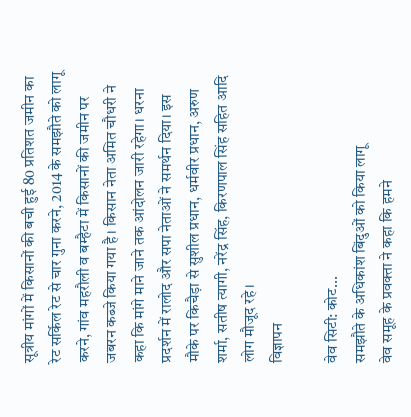सूत्रीय मांगों में किसानों की बची हुई 80 प्रतिशत जमीन का रेट सर्किल रेट से चार गुना करने, 2014 के समझौते को लागू करने, गांव महरौली व बम्हैटा में किसानों की जमीन पर जबरन कब्जे किया गया है। किसान नेता अमित चौधरी ने कहा कि मांगे माने जाने तक आंदोलन जारी रहेगा। धरना प्रदर्शन में रालोद और सपा नेताओं ने समर्थन दिया। इस मौके पर किचैड़ा से सुशील प्रधान, धर्मवीर प्रधान, अरुण शर्मा, सतीष त्यागी, नरेंद्र सिंह, किरणपाल सिंह सहित आदि लोग मौजूद रहे।
विज्ञापन

वेव सिटी: कोट...
समझौते के अधिकांश बिंदुओं को किया लागू
वेव समूह के प्रवक्ता ने कहा कि हमने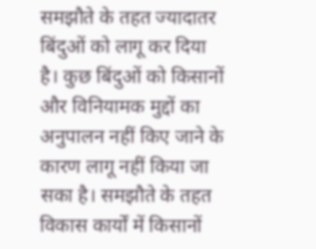समझौते के तहत ज्यादातर बिंदुओं को लागू कर दिया है। कुछ बिंदुओं को किसानों और विनियामक मुद्दों का अनुपालन नहीं किए जाने के कारण लागू नहीं किया जा सका है। समझौते के तहत विकास कार्यों में किसानों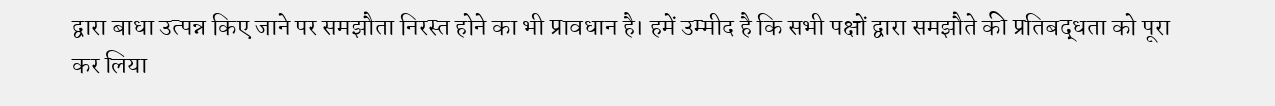द्वारा बाधा उत्पन्न किए जाने पर समझौता निरस्त होने का भी प्रावधान है। हमें उम्मीद है कि सभी पक्षों द्वारा समझौते की प्रतिबद्धता को पूरा कर लिया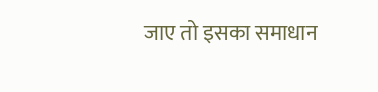जाए तो इसका समाधान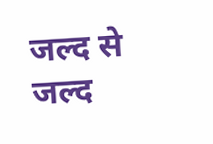जल्द से जल्द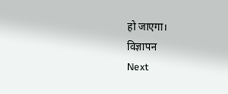हो जाएगा।
विज्ञापन
Next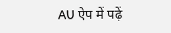AU ऐप में पढ़ें